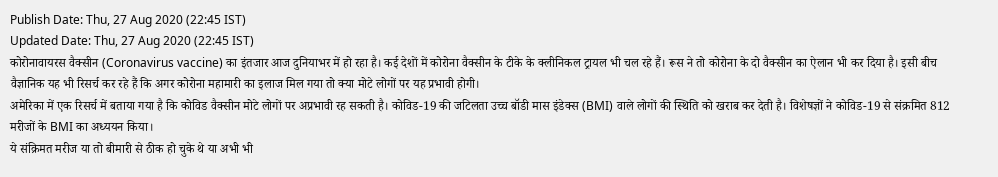Publish Date: Thu, 27 Aug 2020 (22:45 IST)
Updated Date: Thu, 27 Aug 2020 (22:45 IST)
कोरोनावायरस वैक्सीन (Coronavirus vaccine) का इंतजार आज दुनियाभर में हो रहा है। कई देशों में कोरोना वैक्सीन के टीके के क्लीनिकल ट्रायल भी चल रहे हैं। रूस ने तो कोरोना के दो वैक्सीन का ऐलान भी कर दिया है। इसी बीच वैज्ञानिक यह भी रिसर्च कर रहे हैं कि अगर कोरोना महामारी का इलाज मिल गया तो क्या मोटे लोगों पर यह प्रभावी होगी।
अमेरिका में एक रिसर्च में बताया गया है कि कोविड वैक्सीन मोटे लोगों पर अप्रभावी रह सकती है। कोविड-19 की जटिलता उच्च बॉडी मास इंडेक्स (BMI) वाले लोगों की स्थिति को खराब कर देती है। विशेषज्ञों ने कोविड-19 से संक्रमित 812 मरीजों के BMI का अध्ययन किया।
ये संक्रिमत मरीज या तो बीमारी से ठीक हो चुके थे या अभी भी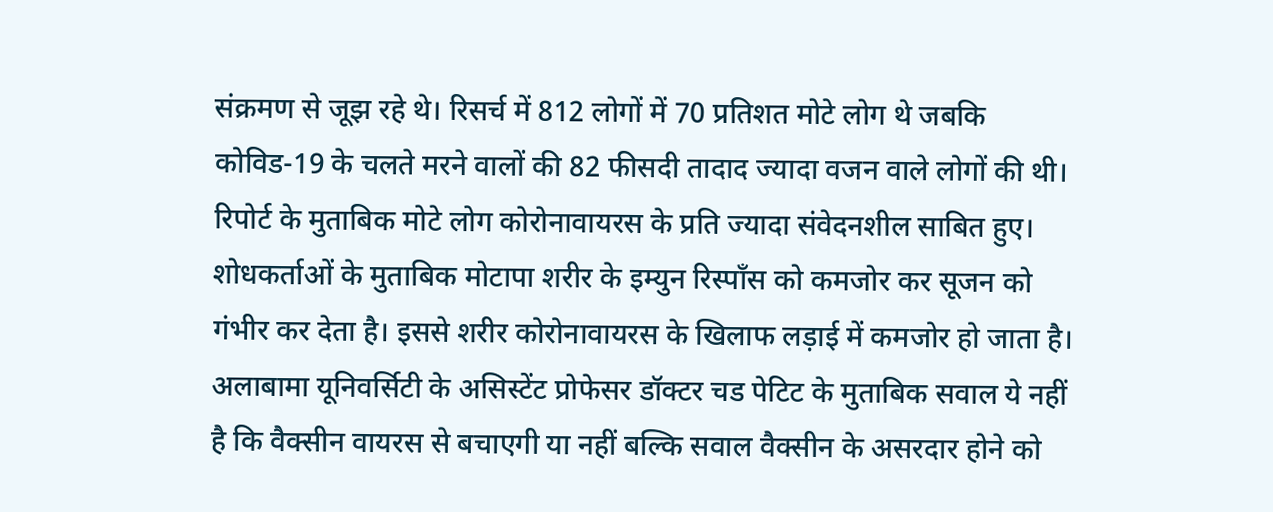संक्रमण से जूझ रहे थे। रिसर्च में 812 लोगों में 70 प्रतिशत मोटे लोग थे जबकि कोविड-19 के चलते मरने वालों की 82 फीसदी तादाद ज्यादा वजन वाले लोगों की थी। रिपोर्ट के मुताबिक मोटे लोग कोरोनावायरस के प्रति ज्यादा संवेदनशील साबित हुए।
शोधकर्ताओं के मुताबिक मोटापा शरीर के इम्युन रिस्पॉंस को कमजोर कर सूजन को गंभीर कर देता है। इससे शरीर कोरोनावायरस के खिलाफ लड़ाई में कमजोर हो जाता है। अलाबामा यूनिवर्सिटी के असिस्टेंट प्रोफेसर डॉक्टर चड पेटिट के मुताबिक सवाल ये नहीं है कि वैक्सीन वायरस से बचाएगी या नहीं बल्कि सवाल वैक्सीन के असरदार होने को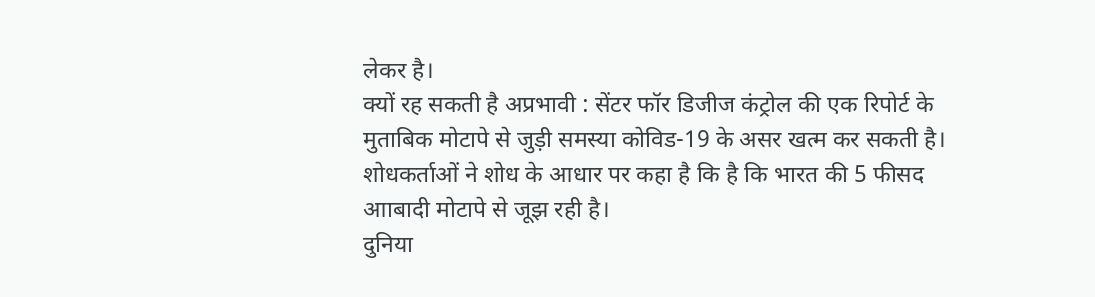लेकर है।
क्यों रह सकती है अप्रभावी : सेंटर फॉर डिजीज कंट्रोल की एक रिपोर्ट के मुताबिक मोटापे से जुड़ी समस्या कोविड-19 के असर खत्म कर सकती है। शोधकर्ताओं ने शोध के आधार पर कहा है कि है कि भारत की 5 फीसद आाबादी मोटापे से जूझ रही है।
दुनिया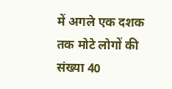में अगले एक दशक तक मोटे लोगों की संख्या 40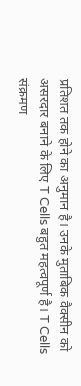प्रतिशत तक होने का अनुमान है। उनके मुताबिक वैक्सीन को असरदार बनाने के लिए T Cells बहुत महत्वपूर्ण है। T Cells संक्रमण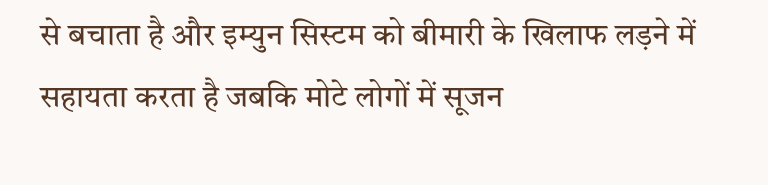से बचाता है और इम्युन सिस्टम को बीमारी के खिलाफ लड़ने में सहायता करता है जबकि मोटे लोगों में सूजन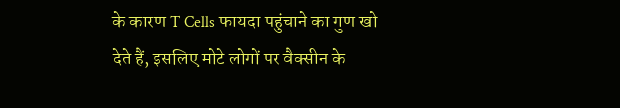के कारण T Cells फायदा पहुंचाने का गुण खो देते हैं, इसलिए मोटे लोगों पर वैक्सीन के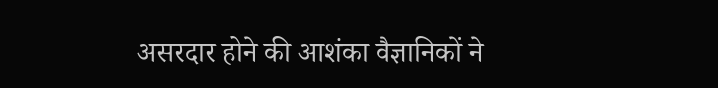असरदार होने की आशंका वैज्ञानिकों ने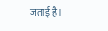जताई है।